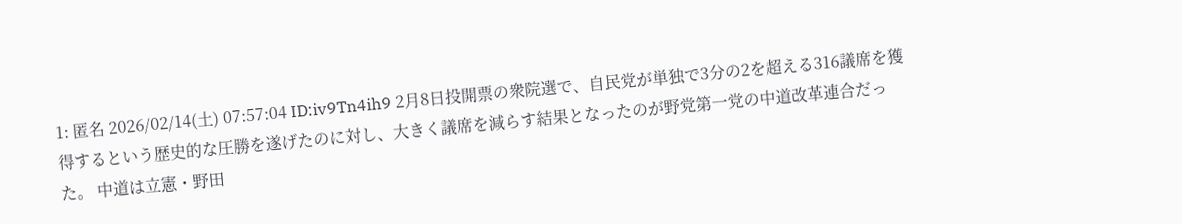1: 匿名 2026/02/14(土) 07:57:04 ID:iv9Tn4ih9 2月8日投開票の衆院選で、自民党が単独で3分の2を超える316議席を獲得するという歴史的な圧勝を遂げたのに対し、大きく議席を減らす結果となったのが野党第一党の中道改革連合だった。 中道は立憲・野田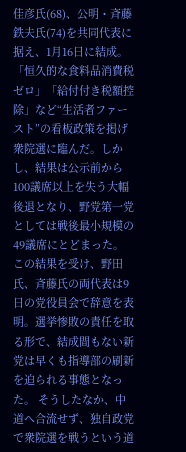佳彦氏(68)、公明・斉藤鉄夫氏(74)を共同代表に据え、1月16日に結成。「恒久的な食料品消費税ゼロ」「給付付き税額控除」など“生活者ファースト”の看板政策を掲げ衆院選に臨んだ。しかし、結果は公示前から100議席以上を失う大幅後退となり、野党第一党としては戦後最小規模の49議席にとどまった。 この結果を受け、野田氏、斉藤氏の両代表は9日の党役員会で辞意を表明。選挙惨敗の責任を取る形で、結成間もない新党は早くも指導部の刷新を迫られる事態となった。 そうしたなか、中道へ合流せず、独自政党で衆院選を戦うという道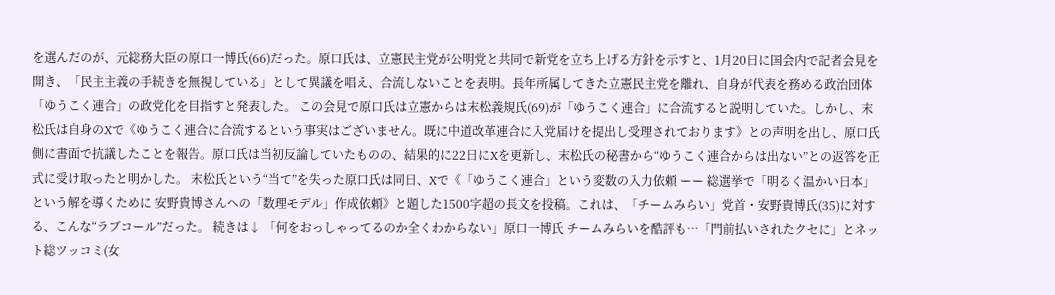を選んだのが、元総務大臣の原口一博氏(66)だった。原口氏は、立憲民主党が公明党と共同で新党を立ち上げる方針を示すと、1月20日に国会内で記者会見を開き、「民主主義の手続きを無視している」として異議を唱え、合流しないことを表明。長年所属してきた立憲民主党を離れ、自身が代表を務める政治団体「ゆうこく連合」の政党化を目指すと発表した。 この会見で原口氏は立憲からは末松義規氏(69)が「ゆうこく連合」に合流すると説明していた。しかし、末松氏は自身のXで《ゆうこく連合に合流するという事実はございません。既に中道改革連合に入党届けを提出し受理されております》との声明を出し、原口氏側に書面で抗議したことを報告。原口氏は当初反論していたものの、結果的に22日にXを更新し、末松氏の秘書から“ゆうこく連合からは出ない”との返答を正式に受け取ったと明かした。 末松氏という“当て”を失った原口氏は同日、Xで《「ゆうこく連合」という変数の入力依頼 ーー 総選挙で「明るく温かい日本」という解を導くために 安野貴博さんへの「数理モデル」作成依頼》と題した1500字超の長文を投稿。これは、「チームみらい」党首・安野貴博氏(35)に対する、こんな“ラブコール”だった。 続きは↓ 「何をおっしゃってるのか全くわからない」原口一博氏 チームみらいを酷評も…「門前払いされたクセに」とネット総ツッコミ(女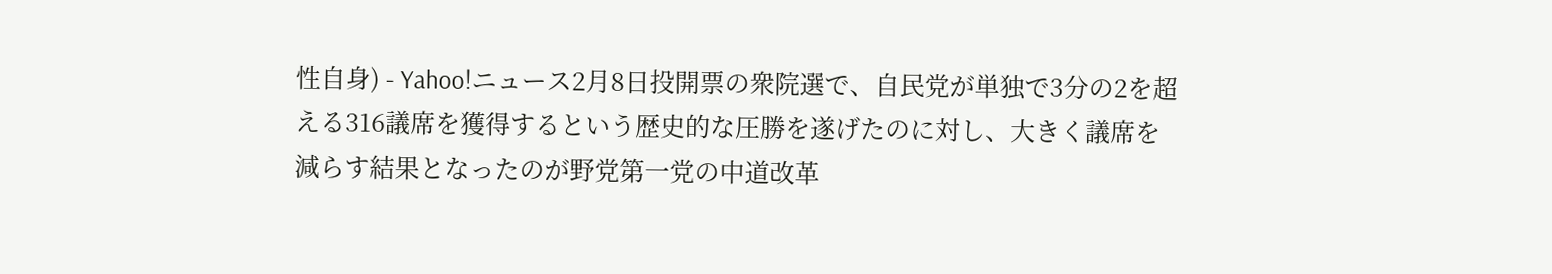性自身) - Yahoo!ニュース2月8日投開票の衆院選で、自民党が単独で3分の2を超える316議席を獲得するという歴史的な圧勝を遂げたのに対し、大きく議席を減らす結果となったのが野党第一党の中道改革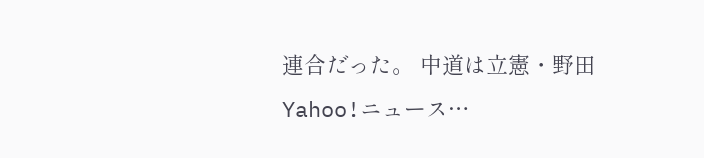連合だった。 中道は立憲・野田Yahoo!ニュース…